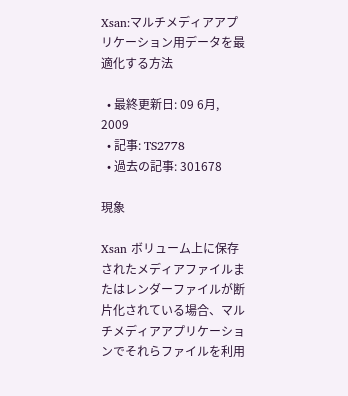Xsan:マルチメディアアプリケーション用データを最適化する方法

  • 最終更新日: 09 6月, 2009
  • 記事: TS2778
  • 過去の記事: 301678

現象

Xsan ボリューム上に保存されたメディアファイルまたはレンダーファイルが断片化されている場合、マルチメディアアプリケーションでそれらファイルを利用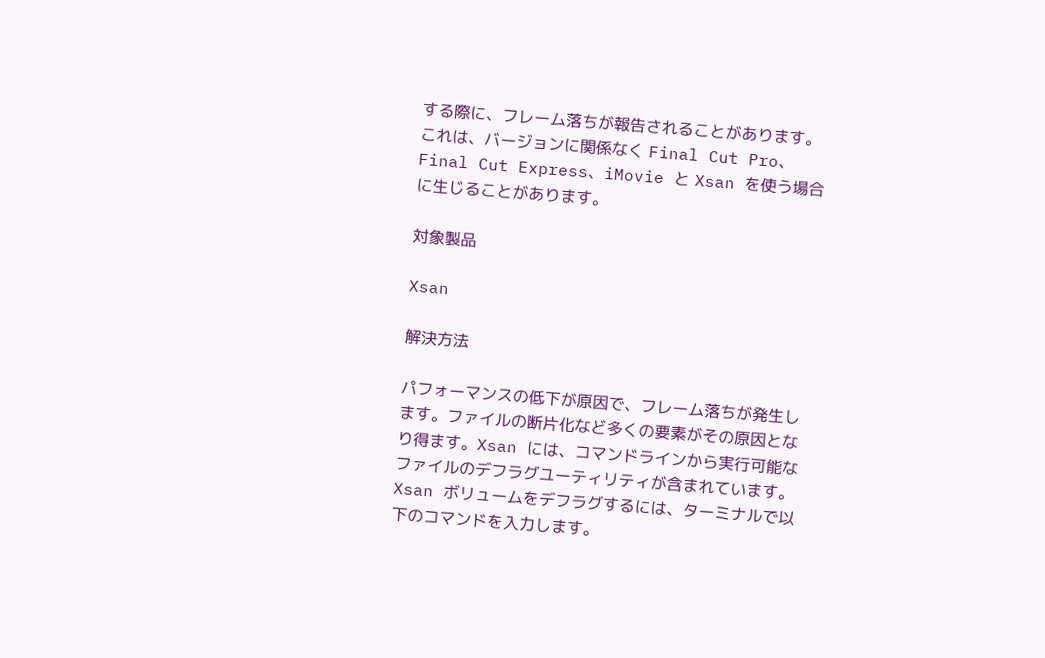する際に、フレーム落ちが報告されることがあります。これは、バージョンに関係なく Final Cut Pro、Final Cut Express、iMovie と Xsan を使う場合に生じることがあります。

対象製品

Xsan

解決方法

パフォーマンスの低下が原因で、フレーム落ちが発生します。ファイルの断片化など多くの要素がその原因となり得ます。Xsan には、コマンドラインから実行可能なファイルのデフラグユーティリティが含まれています。Xsan ボリュームをデフラグするには、ターミナルで以下のコマンドを入力します。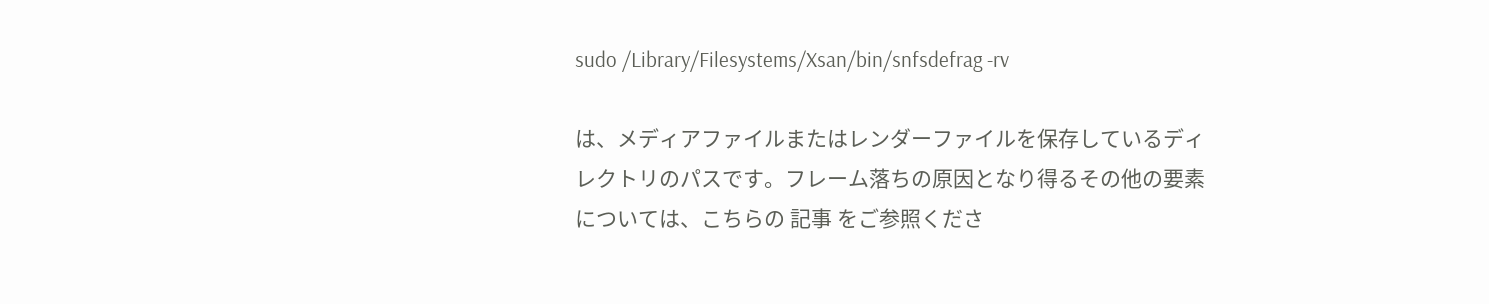sudo /Library/Filesystems/Xsan/bin/snfsdefrag -rv

は、メディアファイルまたはレンダーファイルを保存しているディレクトリのパスです。フレーム落ちの原因となり得るその他の要素については、こちらの 記事 をご参照くださ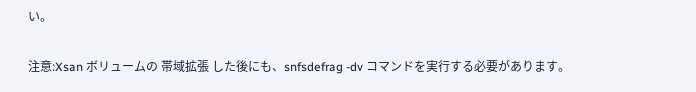い。

注意:Xsan ボリュームの 帯域拡張 した後にも、snfsdefrag -dv コマンドを実行する必要があります。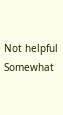Not helpful Somewhat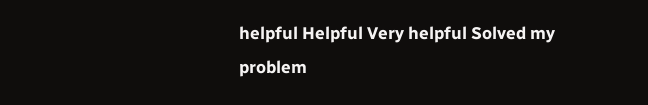helpful Helpful Very helpful Solved my problem